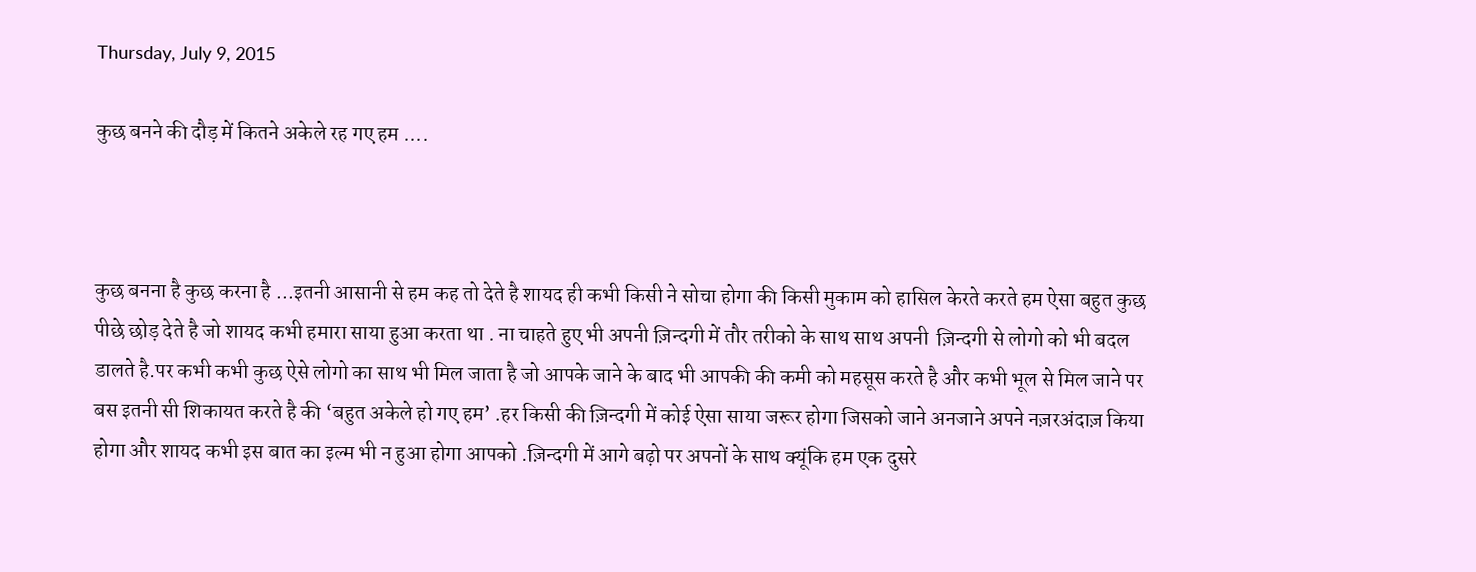Thursday, July 9, 2015

कुछ बनने की दौड़ में कितने अकेले रह गए हम ....



कुछ बनना है कुछ करना है ...इतनी आसानी से हम कह तो देते है शायद ही कभी किसी ने सोचा होगा की किसी मुकाम को हासिल केरते करते हम ऐसा बहुत कुछ पीछे छोड़ देते है जो शायद कभी हमारा साया हुआ करता था . ना चाहते हुए भी अपनी ज़िन्दगी में तौर तरीको के साथ साथ अपनी  ज़िन्दगी से लोगो को भी बदल डालते है.पर कभी कभी कुछ ऐसे लोगो का साथ भी मिल जाता है जो आपके जाने के बाद भी आपकी की कमी को महसूस करते है और कभी भूल से मिल जाने पर बस इतनी सी शिकायत करते है की ‘बहुत अकेले हो गए हम’ .हर किसी की ज़िन्दगी में कोई ऐसा साया जरूर होगा जिसको जाने अनजाने अपने नज़रअंदाज़ किया होगा और शायद कभी इस बात का इल्म भी न हुआ होगा आपको .ज़िन्दगी में आगे बढ़ो पर अपनों के साथ क्यूंकि हम एक दुसरे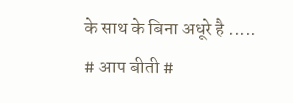के साथ के बिना अधूरे है .....
# आप बीती #